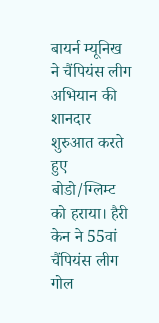बायर्न म्यूनिख ने चैंपियंस लीग अभियान की शानदार शुरुआत करते हुए बोडो/ग्लिम्ट को हराया। हैरी केन ने 55वां चैंपियंस लीग गोल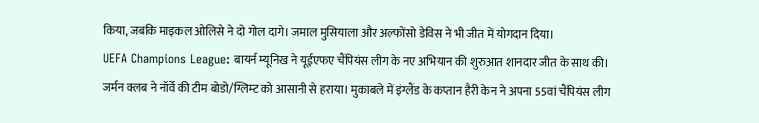किया, जबकि माइकल ओलिसे ने दो गोल दागे। जमाल मुसियाला और अल्फोंसो डेविस ने भी जीत में योगदान दिया।
UEFA Champions League: बायर्न म्यूनिख ने यूईएफए चैंपियंस लीग के नए अभियान की शुरुआत शानदार जीत के साथ की। जर्मन क्लब ने नॉर्वे की टीम बोडो/ग्लिम्ट को आसानी से हराया। मुकाबले में इंग्लैंड के कप्तान हैरी केन ने अपना 55वां चैंपियंस लीग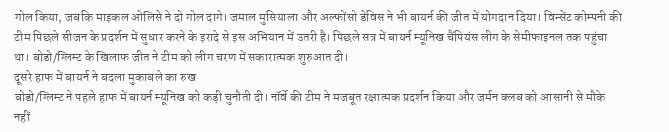गोल किया, जबकि माइकल ओलिसे ने दो गोल दागे। जमाल मुसियाला और अल्फोंसो डेविस ने भी बायर्न की जीत में योगदान दिया। विन्सेंट कोम्पनी की टीम पिछले सीजन के प्रदर्शन में सुधार करने के इरादे से इस अभियान में उतरी है। पिछले सत्र में बायर्न म्यूनिख चैंपियंस लीग के सेमीफाइनल तक पहुंचा था। बोडो/ग्लिम्ट के खिलाफ जीत ने टीम को लीग चरण में सकारात्मक शुरुआत दी।
दूसरे हाफ में बायर्न ने बदला मुकाबले का रुख
बोडो/ग्लिम्ट ने पहले हाफ में बायर्न म्यूनिख को कड़ी चुनौती दी। नॉर्वे की टीम ने मजबूत रक्षात्मक प्रदर्शन किया और जर्मन क्लब को आसानी से मौके नहीं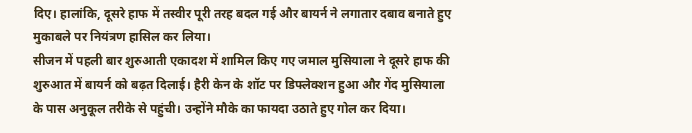दिए। हालांकि, दूसरे हाफ में तस्वीर पूरी तरह बदल गई और बायर्न ने लगातार दबाव बनाते हुए मुकाबले पर नियंत्रण हासिल कर लिया।
सीजन में पहली बार शुरुआती एकादश में शामिल किए गए जमाल मुसियाला ने दूसरे हाफ की शुरुआत में बायर्न को बढ़त दिलाई। हैरी केन के शॉट पर डिफ्लेक्शन हुआ और गेंद मुसियाला के पास अनुकूल तरीके से पहुंची। उन्होंने मौके का फायदा उठाते हुए गोल कर दिया।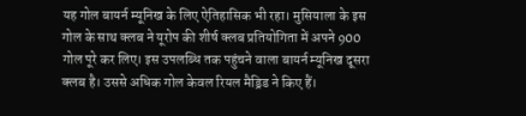यह गोल बायर्न म्यूनिख के लिए ऐतिहासिक भी रहा। मुसियाला के इस गोल के साथ क्लब ने यूरोप की शीर्ष क्लब प्रतियोगिता में अपने 900 गोल पूरे कर लिए। इस उपलब्धि तक पहुंचने वाला बायर्न म्यूनिख दूसरा क्लब है। उससे अधिक गोल केवल रियल मैड्रिड ने किए हैं।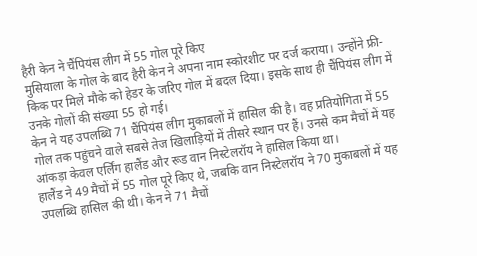हैरी केन ने चैंपियंस लीग में 55 गोल पूरे किए
मुसियाला के गोल के बाद हैरी केन ने अपना नाम स्कोरशीट पर दर्ज कराया। उन्होंने फ्री-किक पर मिले मौके को हेडर के जरिए गोल में बदल दिया। इसके साथ ही चैंपियंस लीग में उनके गोलों की संख्या 55 हो गई।
केन ने यह उपलब्धि 71 चैंपियंस लीग मुकाबलों में हासिल की है। वह प्रतियोगिता में 55 गोल तक पहुंचने वाले सबसे तेज खिलाड़ियों में तीसरे स्थान पर हैं। उनसे कम मैचों में यह आंकड़ा केवल एर्लिंग हालैंड और रूड वान निस्टेलरॉय ने हासिल किया था।
हालैंड ने 49 मैचों में 55 गोल पूरे किए थे, जबकि वान निस्टेलरॉय ने 70 मुकाबलों में यह उपलब्धि हासिल की थी। केन ने 71 मैचों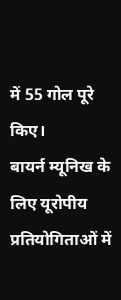में 55 गोल पूरे किए।
बायर्न म्यूनिख के लिए यूरोपीय प्रतियोगिताओं में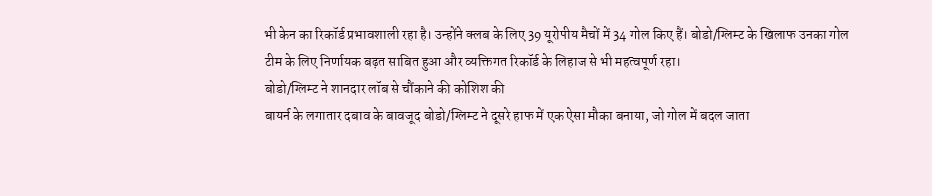भी केन का रिकॉर्ड प्रभावशाली रहा है। उन्होंने क्लब के लिए 39 यूरोपीय मैचों में 34 गोल किए हैं। बोडो/ग्लिम्ट के खिलाफ उनका गोल टीम के लिए निर्णायक बढ़त साबित हुआ और व्यक्तिगत रिकॉर्ड के लिहाज से भी महत्वपूर्ण रहा।
बोडो/ग्लिम्ट ने शानदार लॉब से चौंकाने की कोशिश की
बायर्न के लगातार दबाव के बावजूद बोडो/ग्लिम्ट ने दूसरे हाफ में एक ऐसा मौका बनाया, जो गोल में बदल जाता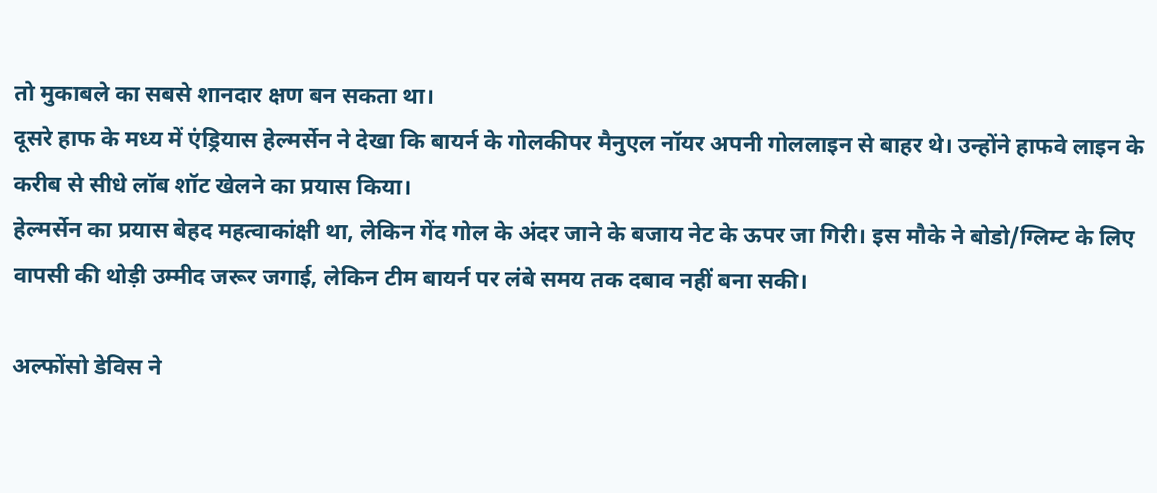तो मुकाबले का सबसे शानदार क्षण बन सकता था।
दूसरे हाफ के मध्य में एंड्रियास हेल्मर्सेन ने देखा कि बायर्न के गोलकीपर मैनुएल नॉयर अपनी गोललाइन से बाहर थे। उन्होंने हाफवे लाइन के करीब से सीधे लॉब शॉट खेलने का प्रयास किया।
हेल्मर्सेन का प्रयास बेहद महत्वाकांक्षी था, लेकिन गेंद गोल के अंदर जाने के बजाय नेट के ऊपर जा गिरी। इस मौके ने बोडो/ग्लिम्ट के लिए वापसी की थोड़ी उम्मीद जरूर जगाई, लेकिन टीम बायर्न पर लंबे समय तक दबाव नहीं बना सकी।

अल्फोंसो डेविस ने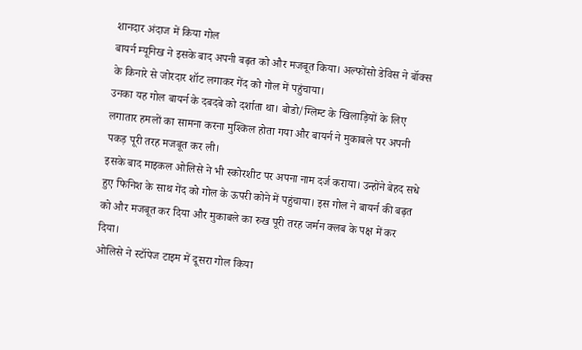शानदार अंदाज में किया गोल
बायर्न म्यूनिख ने इसके बाद अपनी बढ़त को और मजबूत किया। अल्फोंसो डेविस ने बॉक्स के किनारे से जोरदार शॉट लगाकर गेंद को गोल में पहुंचाया।
उनका यह गोल बायर्न के दबदबे को दर्शाता था। बोडो/ग्लिम्ट के खिलाड़ियों के लिए लगातार हमलों का सामना करना मुश्किल होता गया और बायर्न ने मुकाबले पर अपनी पकड़ पूरी तरह मजबूत कर ली।
इसके बाद माइकल ओलिसे ने भी स्कोरशीट पर अपना नाम दर्ज कराया। उन्होंने बेहद सधे हुए फिनिश के साथ गेंद को गोल के ऊपरी कोने में पहुंचाया। इस गोल ने बायर्न की बढ़त को और मजबूत कर दिया और मुकाबले का रुख पूरी तरह जर्मन क्लब के पक्ष में कर दिया।
ओलिसे ने स्टॉपेज टाइम में दूसरा गोल किया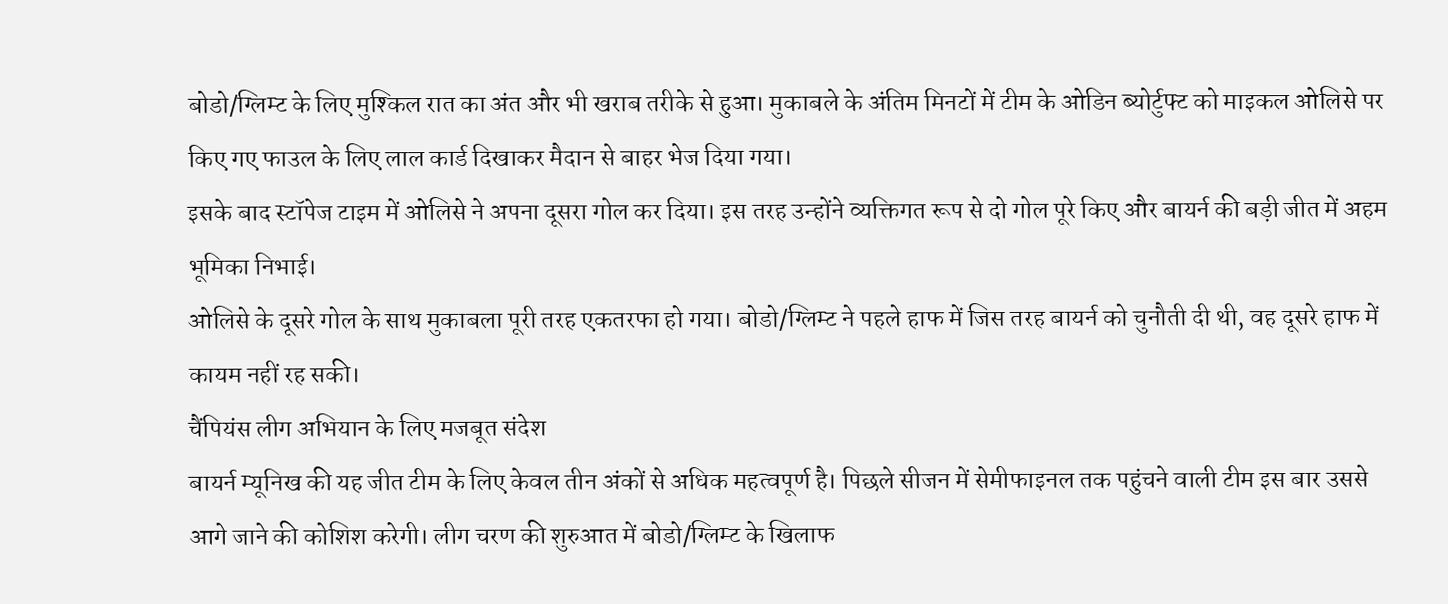बोडो/ग्लिम्ट के लिए मुश्किल रात का अंत और भी खराब तरीके से हुआ। मुकाबले के अंतिम मिनटों में टीम के ओडिन ब्योर्टुफ्ट को माइकल ओलिसे पर किए गए फाउल के लिए लाल कार्ड दिखाकर मैदान से बाहर भेज दिया गया।
इसके बाद स्टॉपेज टाइम में ओलिसे ने अपना दूसरा गोल कर दिया। इस तरह उन्होंने व्यक्तिगत रूप से दो गोल पूरे किए और बायर्न की बड़ी जीत में अहम भूमिका निभाई।
ओलिसे के दूसरे गोल के साथ मुकाबला पूरी तरह एकतरफा हो गया। बोडो/ग्लिम्ट ने पहले हाफ में जिस तरह बायर्न को चुनौती दी थी, वह दूसरे हाफ में कायम नहीं रह सकी।
चैंपियंस लीग अभियान के लिए मजबूत संदेश
बायर्न म्यूनिख की यह जीत टीम के लिए केवल तीन अंकों से अधिक महत्वपूर्ण है। पिछले सीजन में सेमीफाइनल तक पहुंचने वाली टीम इस बार उससे आगे जाने की कोशिश करेगी। लीग चरण की शुरुआत में बोडो/ग्लिम्ट के खिलाफ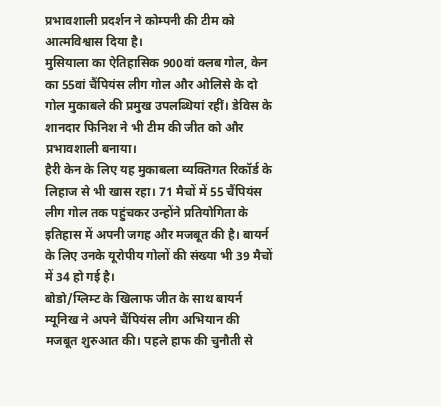प्रभावशाली प्रदर्शन ने कोम्पनी की टीम को आत्मविश्वास दिया है।
मुसियाला का ऐतिहासिक 900वां क्लब गोल, केन का 55वां चैंपियंस लीग गोल और ओलिसे के दो गोल मुकाबले की प्रमुख उपलब्धियां रहीं। डेविस के शानदार फिनिश ने भी टीम की जीत को और प्रभावशाली बनाया।
हैरी केन के लिए यह मुकाबला व्यक्तिगत रिकॉर्ड के लिहाज से भी खास रहा। 71 मैचों में 55 चैंपियंस लीग गोल तक पहुंचकर उन्होंने प्रतियोगिता के इतिहास में अपनी जगह और मजबूत की है। बायर्न के लिए उनके यूरोपीय गोलों की संख्या भी 39 मैचों में 34 हो गई है।
बोडो/ग्लिम्ट के खिलाफ जीत के साथ बायर्न म्यूनिख ने अपने चैंपियंस लीग अभियान की मजबूत शुरुआत की। पहले हाफ की चुनौती से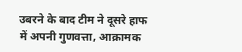उबरने के बाद टीम ने दूसरे हाफ में अपनी गुणवत्ता, आक्रामक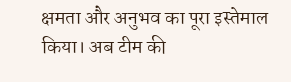क्षमता और अनुभव का पूरा इस्तेमाल किया। अब टीम की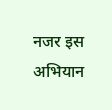नजर इस अभियान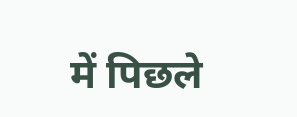में पिछले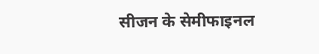सीजन के सेमीफाइनल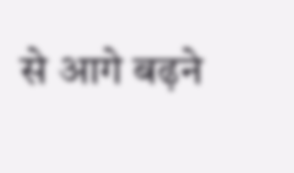से आगे बढ़ने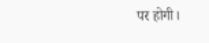पर होगी।